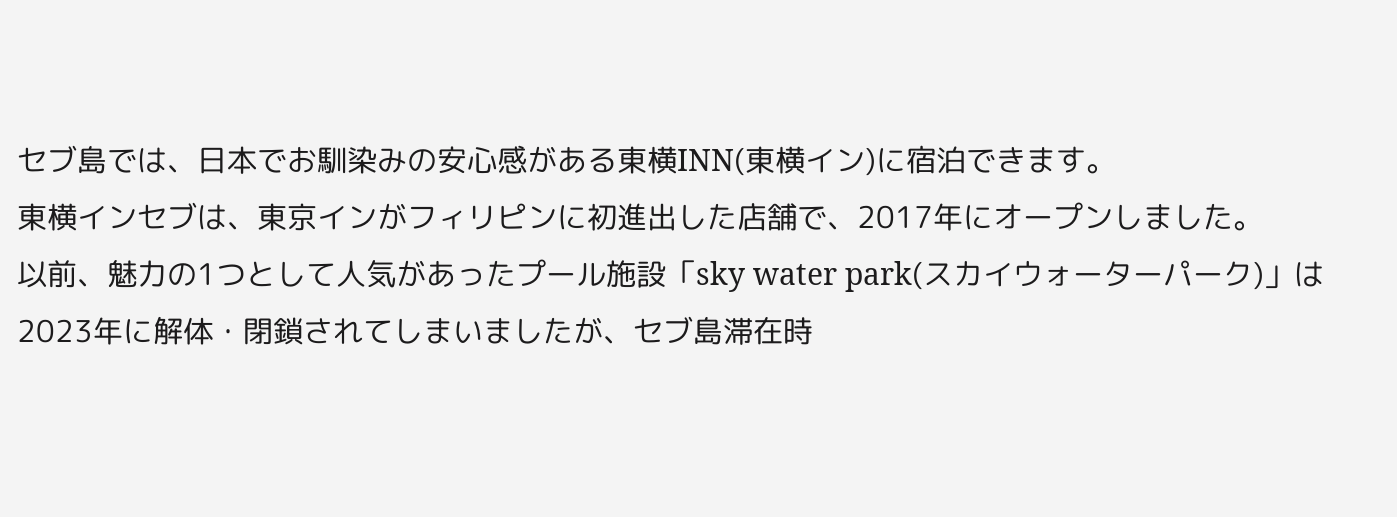セブ島では、日本でお馴染みの安心感がある東横INN(東横イン)に宿泊できます。
東横インセブは、東京インがフィリピンに初進出した店舗で、2017年にオープンしました。
以前、魅力の1つとして人気があったプール施設「sky water park(スカイウォーターパーク)」は2023年に解体・閉鎖されてしまいましたが、セブ島滞在時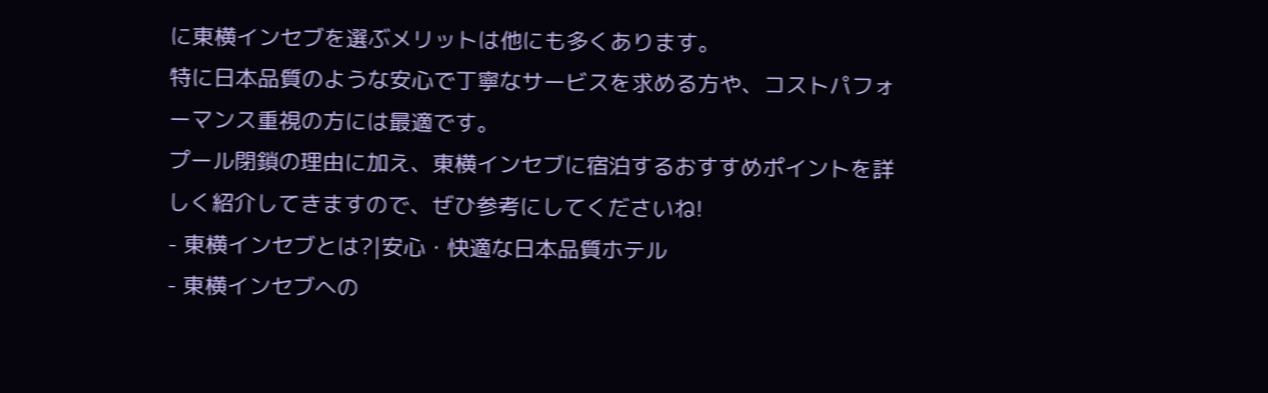に東横インセブを選ぶメリットは他にも多くあります。
特に日本品質のような安心で丁寧なサービスを求める方や、コストパフォーマンス重視の方には最適です。
プール閉鎖の理由に加え、東横インセブに宿泊するおすすめポイントを詳しく紹介してきますので、ぜひ参考にしてくださいね!
- 東横インセブとは?|安心・快適な日本品質ホテル
- 東横インセブへの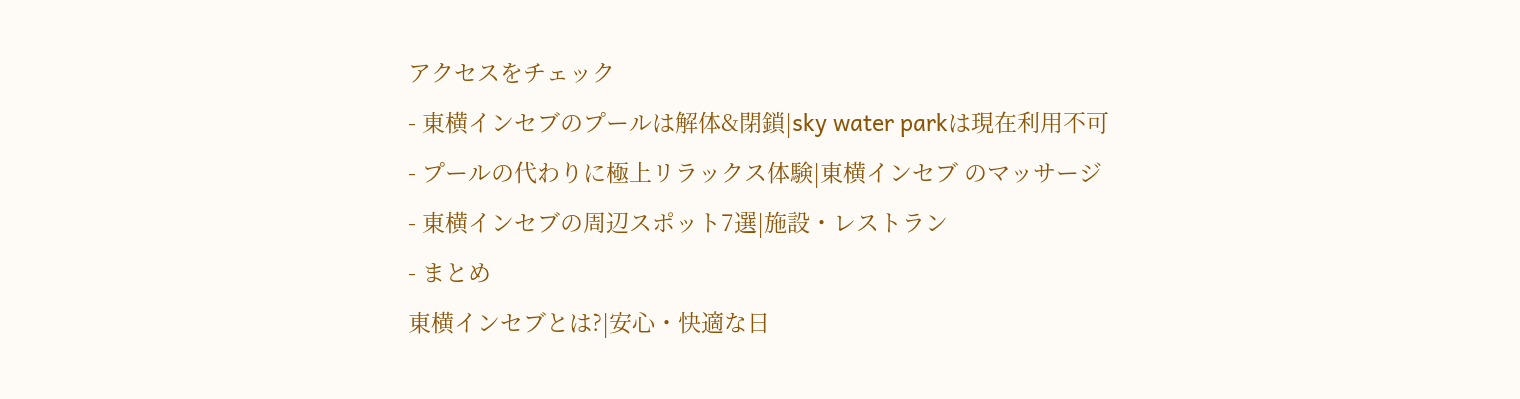アクセスをチェック
- 東横インセブのプールは解体&閉鎖|sky water parkは現在利用不可
- プールの代わりに極上リラックス体験|東横インセブ のマッサージ
- 東横インセブの周辺スポット7選|施設・レストラン
- まとめ
東横インセブとは?|安心・快適な日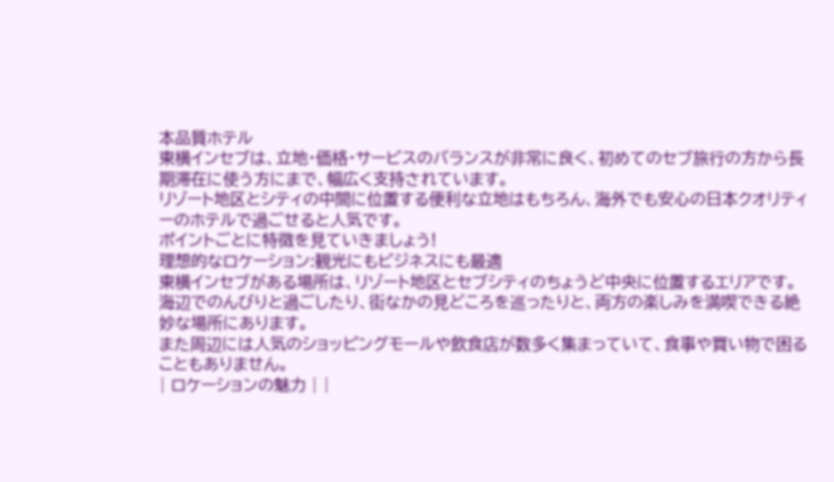本品質ホテル
東横インセブは、立地・価格・サービスのバランスが非常に良く、初めてのセブ旅行の方から長期滞在に使う方にまで、幅広く支持されています。
リゾート地区とシティの中間に位置する便利な立地はもちろん、海外でも安心の日本クオリティーのホテルで過ごせると人気です。
ポイントごとに特徴を見ていきましょう!
理想的なロケーション:観光にもビジネスにも最適
東横インセブがある場所は、リゾート地区とセブシティのちょうど中央に位置するエリアです。
海辺でのんびりと過ごしたり、街なかの見どころを巡ったりと、両方の楽しみを満喫できる絶妙な場所にあります。
また周辺には人気のショッピングモールや飲食店が数多く集まっていて、食事や買い物で困ることもありません。
| ロケーションの魅力 | |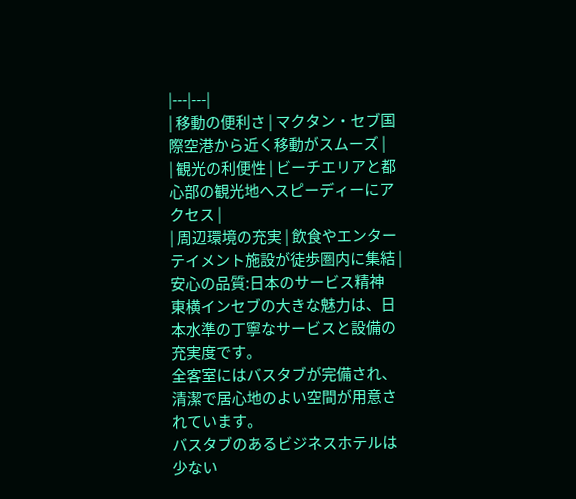|---|---|
| 移動の便利さ | マクタン・セブ国際空港から近く移動がスムーズ |
| 観光の利便性 | ビーチエリアと都心部の観光地へスピーディーにアクセス |
| 周辺環境の充実 | 飲食やエンターテイメント施設が徒歩圏内に集結 |
安心の品質:日本のサービス精神
東横インセブの大きな魅力は、日本水準の丁寧なサービスと設備の充実度です。
全客室にはバスタブが完備され、清潔で居心地のよい空間が用意されています。
バスタブのあるビジネスホテルは少ない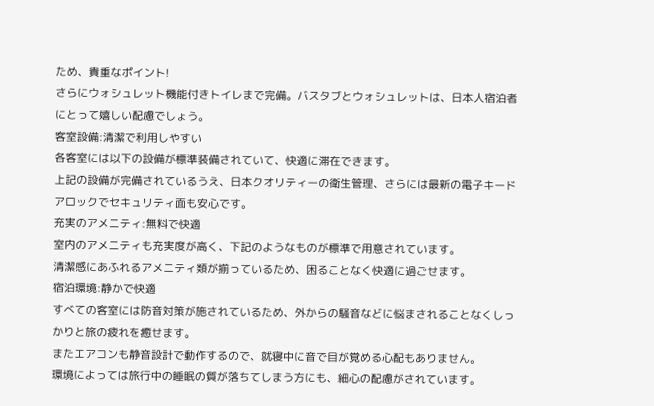ため、貴重なポイント!
さらにウォシュレット機能付きトイレまで完備。バスタブとウォシュレットは、日本人宿泊者にとって嬉しい配慮でしょう。
客室設備:清潔で利用しやすい
各客室には以下の設備が標準装備されていて、快適に滞在できます。
上記の設備が完備されているうえ、日本クオリティーの衛生管理、さらには最新の電子キードアロックでセキュリティ面も安心です。
充実のアメニティ:無料で快適
室内のアメニティも充実度が高く、下記のようなものが標準で用意されています。
清潔感にあふれるアメニティ類が揃っているため、困ることなく快適に過ごせます。
宿泊環境:静かで快適
すべての客室には防音対策が施されているため、外からの騒音などに悩まされることなくしっかりと旅の疲れを癒せます。
またエアコンも静音設計で動作するので、就寝中に音で目が覚める心配もありません。
環境によっては旅行中の睡眠の質が落ちてしまう方にも、細心の配慮がされています。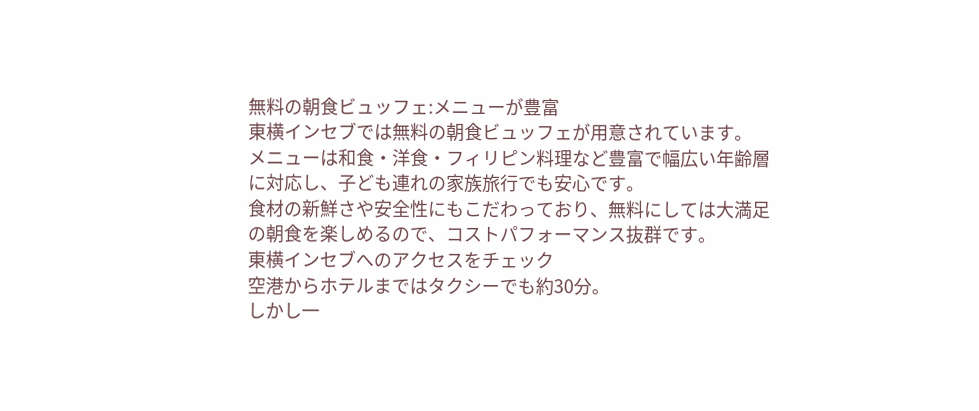無料の朝食ビュッフェ:メニューが豊富
東横インセブでは無料の朝食ビュッフェが用意されています。
メニューは和食・洋食・フィリピン料理など豊富で幅広い年齢層に対応し、子ども連れの家族旅行でも安心です。
食材の新鮮さや安全性にもこだわっており、無料にしては大満足の朝食を楽しめるので、コストパフォーマンス抜群です。
東横インセブへのアクセスをチェック
空港からホテルまではタクシーでも約30分。
しかし一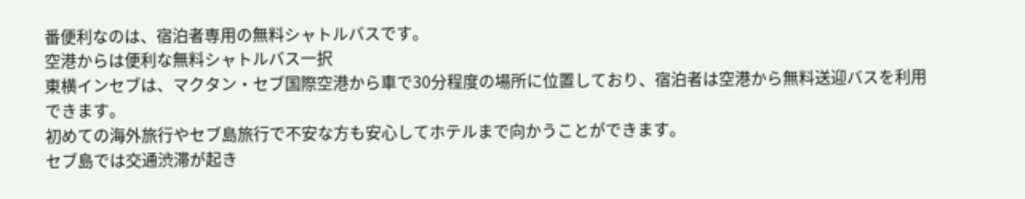番便利なのは、宿泊者専用の無料シャトルバスです。
空港からは便利な無料シャトルバス一択
東横インセブは、マクタン・セブ国際空港から車で30分程度の場所に位置しており、宿泊者は空港から無料送迎バスを利用できます。
初めての海外旅行やセブ島旅行で不安な方も安心してホテルまで向かうことができます。
セブ島では交通渋滞が起き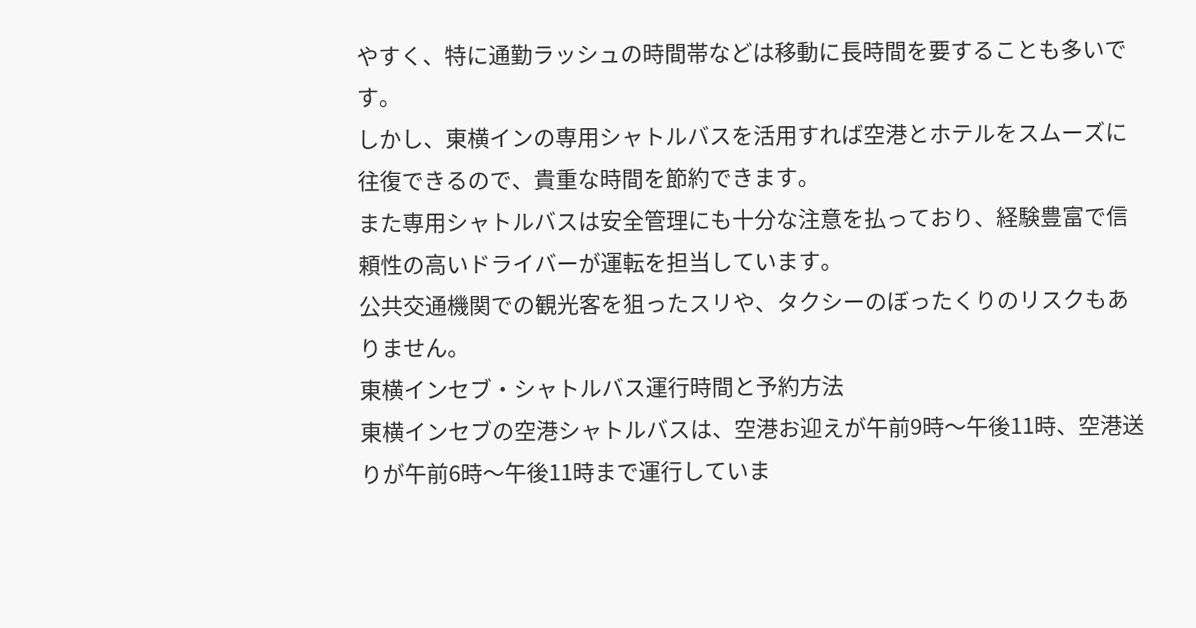やすく、特に通勤ラッシュの時間帯などは移動に長時間を要することも多いです。
しかし、東横インの専用シャトルバスを活用すれば空港とホテルをスムーズに往復できるので、貴重な時間を節約できます。
また専用シャトルバスは安全管理にも十分な注意を払っており、経験豊富で信頼性の高いドライバーが運転を担当しています。
公共交通機関での観光客を狙ったスリや、タクシーのぼったくりのリスクもありません。
東横インセブ・シャトルバス運行時間と予約方法
東横インセブの空港シャトルバスは、空港お迎えが午前9時〜午後11時、空港送りが午前6時〜午後11時まで運行していま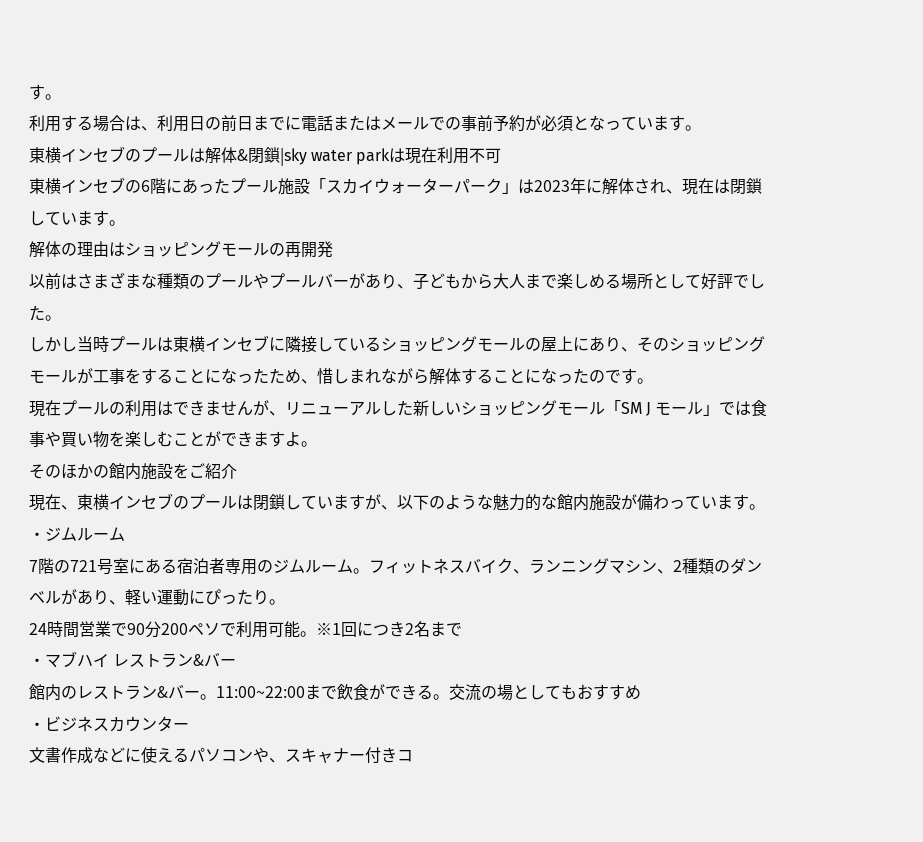す。
利用する場合は、利用日の前日までに電話またはメールでの事前予約が必須となっています。
東横インセブのプールは解体&閉鎖|sky water parkは現在利用不可
東横インセブの6階にあったプール施設「スカイウォーターパーク」は2023年に解体され、現在は閉鎖しています。
解体の理由はショッピングモールの再開発
以前はさまざまな種類のプールやプールバーがあり、子どもから大人まで楽しめる場所として好評でした。
しかし当時プールは東横インセブに隣接しているショッピングモールの屋上にあり、そのショッピングモールが工事をすることになったため、惜しまれながら解体することになったのです。
現在プールの利用はできませんが、リニューアルした新しいショッピングモール「SM J モール」では食事や買い物を楽しむことができますよ。
そのほかの館内施設をご紹介
現在、東横インセブのプールは閉鎖していますが、以下のような魅力的な館内施設が備わっています。
・ジムルーム
7階の721号室にある宿泊者専用のジムルーム。フィットネスバイク、ランニングマシン、2種類のダンベルがあり、軽い運動にぴったり。
24時間営業で90分200ペソで利用可能。※1回につき2名まで
・マブハイ レストラン&バー
館内のレストラン&バー。11:00~22:00まで飲食ができる。交流の場としてもおすすめ
・ビジネスカウンター
文書作成などに使えるパソコンや、スキャナー付きコ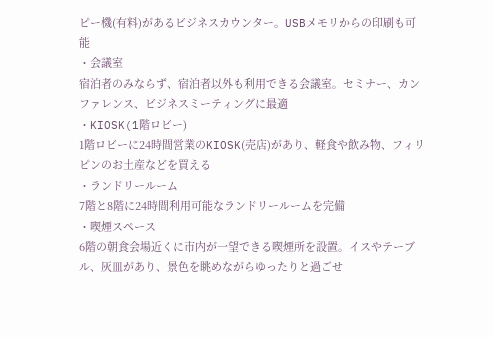ピー機(有料)があるビジネスカウンター。USBメモリからの印刷も可能
・会議室
宿泊者のみならず、宿泊者以外も利用できる会議室。セミナー、カンファレンス、ビジネスミーティングに最適
・KIOSK(1階ロビー)
1階ロビーに24時間営業のKIOSK(売店)があり、軽食や飲み物、フィリピンのお土産などを買える
・ランドリールーム
7階と8階に24時間利用可能なランドリールームを完備
・喫煙スペース
6階の朝食会場近くに市内が一望できる喫煙所を設置。イスやテーブル、灰皿があり、景色を眺めながらゆったりと過ごせ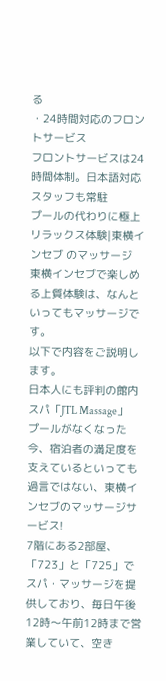る
・24時間対応のフロントサービス
フロントサービスは24時間体制。日本語対応スタッフも常駐
プールの代わりに極上リラックス体験|東横インセブ のマッサージ
東横インセブで楽しめる上質体験は、なんといってもマッサージです。
以下で内容をご説明します。
日本人にも評判の館内スパ「JTL Massage」
プールがなくなった今、宿泊者の満足度を支えているといっても過言ではない、東横インセブのマッサージサービス!
7階にある2部屋、「723」と「725」でスパ・マッサージを提供しており、毎日午後12時〜午前12時まで営業していて、空き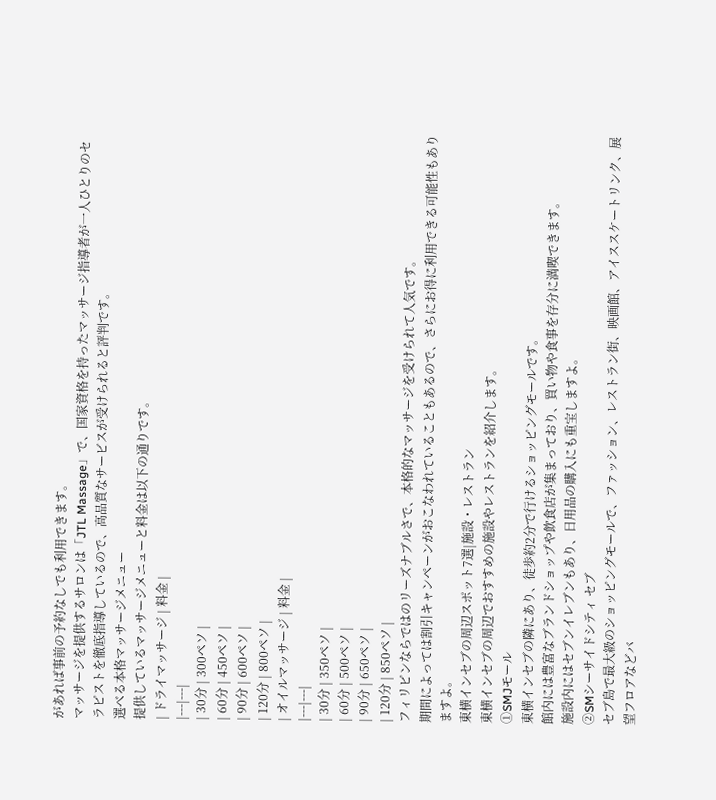があれば事前の予約なしでも利用できます。
マッサージを提供するサロンは「JTL Massage」で、国家資格を持ったマッサージ指導者が一人ひとりのセラピストを徹底指導しているので、高品質なサービスが受けられると評判です。
選べる本格マッサージメニュー
提供しているマッサージメニューと料金は以下の通りです。
| ドライマッサージ | 料金 |
|---|---|
| 30分 | 300ペソ |
| 60分 | 450ペソ |
| 90分 | 600ペソ |
| 120分 | 800ペソ |
| オイルマッサージ | 料金 |
|---|---|
| 30分 | 350ペソ |
| 60分 | 500ペソ |
| 90分 | 650ペソ |
| 120分 | 850ペソ |
フィリピンならではのリーズナブルさで、本格的なマッサージを受けられて人気です。
期間によっては割引キャンペーンがおこなわれていることもあるので、さらにお得に利用できる可能性もありますよ。
東横インセブの周辺スポット7選|施設・レストラン
東横インセブの周辺でおすすめの施設やレストランを紹介します。
①SMJモール
東横インセブの隣にあり、徒歩約2分で行けるショッピングモールです。
館内には豊富なブランドショップや飲食店が集まっており、買い物や食事を存分に満喫できます。
施設内にはセブンイレブンもあり、日用品の購入にも重宝しますよ。
②SMシーサイドシティ セブ
セブ島で最大級のショッピングモールで、ファッション、レストラン街、映画館、アイススケートリンク、展望フロアなどバ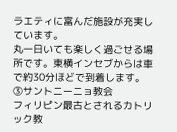ラエティに富んだ施設が充実しています。
丸一日いても楽しく過ごせる場所です。東横インセブからは車で約30分ほどで到着します。
③サントニーニョ教会
フィリピン最古とされるカトリック教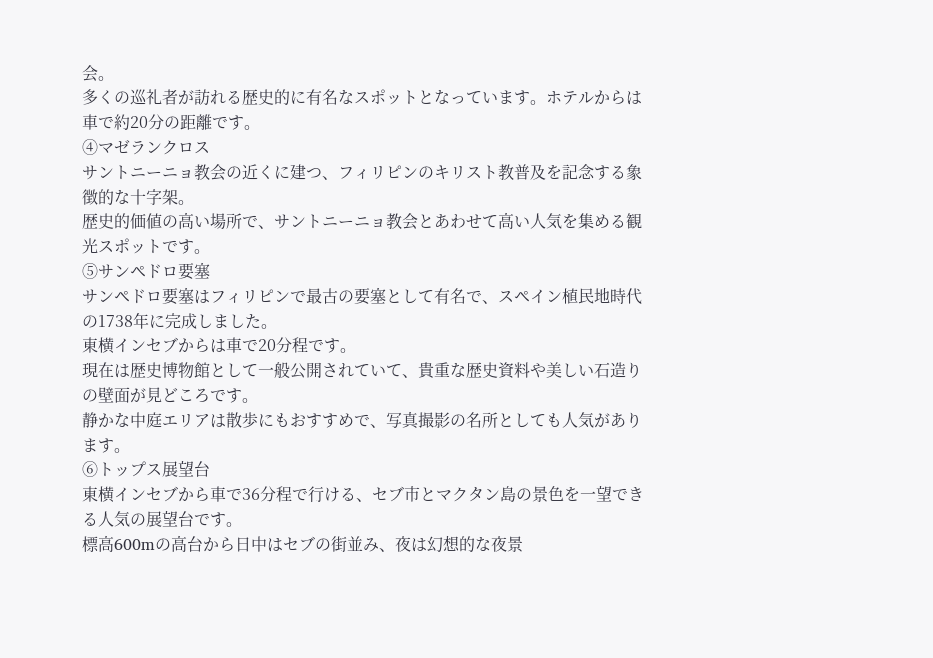会。
多くの巡礼者が訪れる歴史的に有名なスポットとなっています。ホテルからは車で約20分の距離です。
④マゼランクロス
サントニーニョ教会の近くに建つ、フィリピンのキリスト教普及を記念する象徴的な十字架。
歴史的価値の高い場所で、サントニーニョ教会とあわせて高い人気を集める観光スポットです。
⑤サンペドロ要塞
サンペドロ要塞はフィリピンで最古の要塞として有名で、スペイン植民地時代の1738年に完成しました。
東横インセブからは車で20分程です。
現在は歴史博物館として一般公開されていて、貴重な歴史資料や美しい石造りの壁面が見どころです。
静かな中庭エリアは散歩にもおすすめで、写真撮影の名所としても人気があります。
⑥トップス展望台
東横インセブから車で36分程で行ける、セブ市とマクタン島の景色を一望できる人気の展望台です。
標高600mの高台から日中はセブの街並み、夜は幻想的な夜景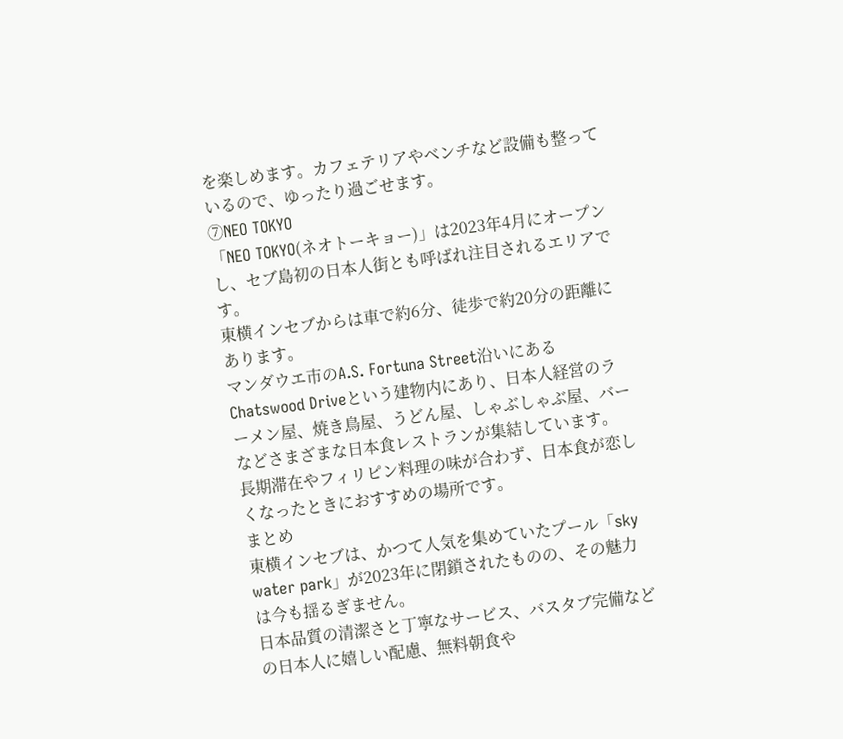を楽しめます。カフェテリアやベンチなど設備も整っているので、ゆったり過ごせます。
⑦NEO TOKYO
「NEO TOKYO(ネオトーキョー)」は2023年4月にオープンし、セブ島初の日本人街とも呼ばれ注目されるエリアです。
東横インセブからは車で約6分、徒歩で約20分の距離にあります。
マンダウエ市のA.S. Fortuna Street沿いにあるChatswood Driveという建物内にあり、日本人経営のラーメン屋、焼き鳥屋、うどん屋、しゃぶしゃぶ屋、バーなどさまざまな日本食レストランが集結しています。
長期滞在やフィリピン料理の味が合わず、日本食が恋しくなったときにおすすめの場所です。
まとめ
東横インセブは、かつて人気を集めていたプール「sky water park」が2023年に閉鎖されたものの、その魅力は今も揺るぎません。
日本品質の清潔さと丁寧なサービス、バスタブ完備などの日本人に嬉しい配慮、無料朝食や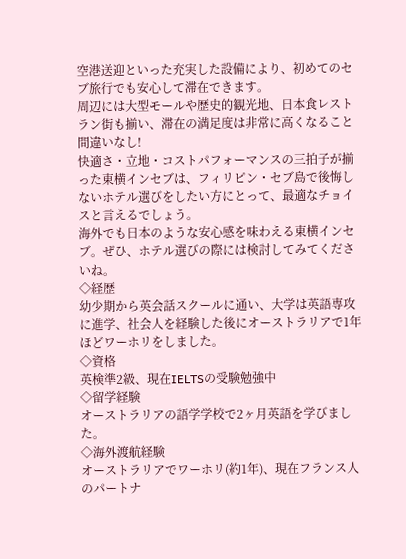空港送迎といった充実した設備により、初めてのセブ旅行でも安心して滞在できます。
周辺には大型モールや歴史的観光地、日本食レストラン街も揃い、滞在の満足度は非常に高くなること間違いなし!
快適さ・立地・コストパフォーマンスの三拍子が揃った東横インセブは、フィリピン・セブ島で後悔しないホテル選びをしたい方にとって、最適なチョイスと言えるでしょう。
海外でも日本のような安心感を味わえる東横インセブ。ぜひ、ホテル選びの際には検討してみてくださいね。
◇経歴
幼少期から英会話スクールに通い、大学は英語専攻に進学、社会人を経験した後にオーストラリアで1年ほどワーホリをしました。
◇資格
英検準2級、現在IELTSの受験勉強中
◇留学経験
オーストラリアの語学学校で2ヶ月英語を学びました。
◇海外渡航経験
オーストラリアでワーホリ(約1年)、現在フランス人のパートナ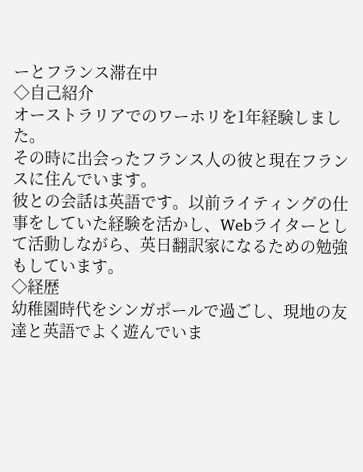ーとフランス滞在中
◇自己紹介
オーストラリアでのワーホリを1年経験しました。
その時に出会ったフランス人の彼と現在フランスに住んでいます。
彼との会話は英語です。以前ライティングの仕事をしていた経験を活かし、Webライターとして活動しながら、英日翻訳家になるための勉強もしています。
◇経歴
幼稚園時代をシンガポールで過ごし、現地の友達と英語でよく遊んでいま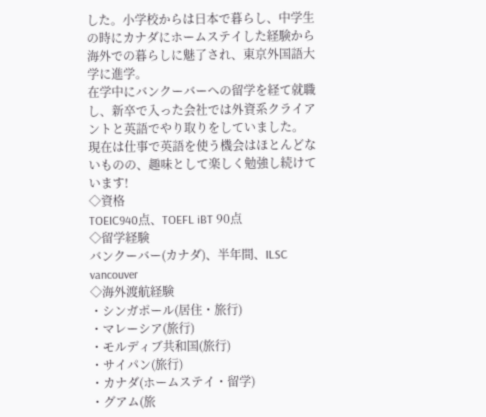した。小学校からは日本で暮らし、中学生の時にカナダにホームステイした経験から海外での暮らしに魅了され、東京外国語大学に進学。
在学中にバンクーバーへの留学を経て就職し、新卒で入った会社では外資系クライアントと英語でやり取りをしていました。
現在は仕事で英語を使う機会はほとんどないものの、趣味として楽しく勉強し続けています!
◇資格
TOEIC940点、TOEFL iBT 90点
◇留学経験
バンクーバー(カナダ)、半年間、ILSC vancouver
◇海外渡航経験
・シンガポール(居住・旅行)
・マレーシア(旅行)
・モルディブ共和国(旅行)
・サイパン(旅行)
・カナダ(ホームステイ・留学)
・グアム(旅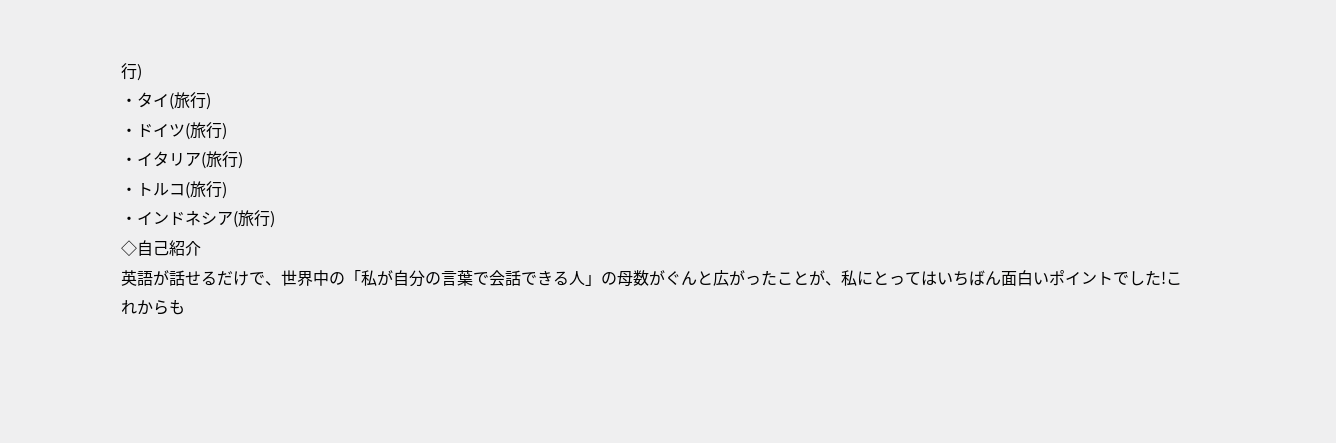行)
・タイ(旅行)
・ドイツ(旅行)
・イタリア(旅行)
・トルコ(旅行)
・インドネシア(旅行)
◇自己紹介
英語が話せるだけで、世界中の「私が自分の言葉で会話できる人」の母数がぐんと広がったことが、私にとってはいちばん面白いポイントでした!これからも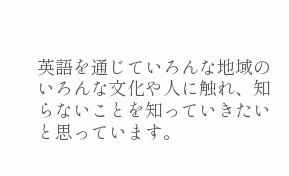英語を通じていろんな地域のいろんな文化や人に触れ、知らないことを知っていきたいと思っています。